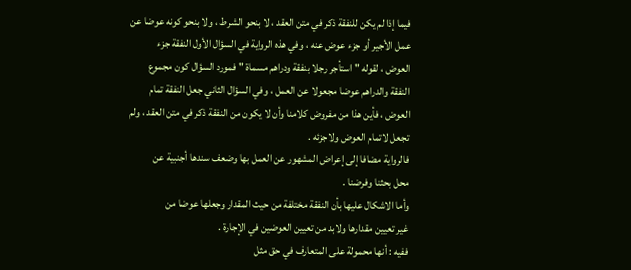فيما إذا لم يكن للنفقة ذكر في متن العقد ، لا بنحو الشرط ، ولا بنحو كونه عوضا عن
عمل الأجير أو جزء عوض عنه ، وفي هذه الرواية في السؤال الأول النفقة جزء
العوض ، لقوله " استأجر رجلا بنفقة ودراهم مسماة " فمورد السؤال كون مجموع
النفقة والدراهم عوضا مجعولا عن العمل ، وفي السؤال الثاني جعل النفقة تمام
العوض ، فأين هذا من مفروض كلامنا وأن لا يكون من النفقة ذكر في متن العقد ، ولم
تجعل لاتمام العوض ولاجزئه .
فالرواية مضافا إلى إعراض المشهور عن العمل بها وضعف سندها أجنبية عن
محل بحثنا وفرضنا .
وأما الاشكال عليها بأن النفقة مختلفة من حيث المقدار وجعلها عوضا من
غير تعيين مقدارها ولابد من تعيين العوضين في الإجارة .
ففيه : أنها محمولة على المتعارف في حق مثل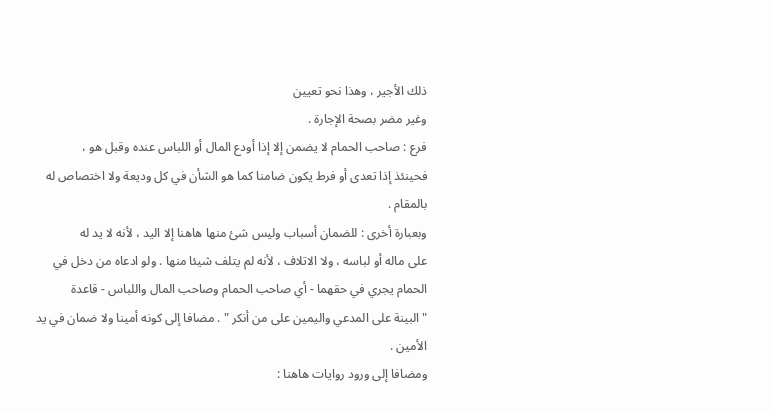ذلك الأجير ، وهذا نحو تعيين
وغير مضر بصحة الإجارة .
فرع : صاحب الحمام لا يضمن إلا إذا أودع المال أو اللباس عنده وقبل هو ،
فحينئذ إذا تعدى أو فرط يكون ضامنا كما هو الشأن في كل وديعة ولا اختصاص له
بالمقام .
وبعبارة أخرى : للضمان أسباب وليس شئ منها هاهنا إلا اليد ، لأنه لا يد له
على ماله أو لباسه ، ولا الاتلاف ، لأنه لم يتلف شيئا منها . ولو ادعاه من دخل في
الحمام يجري في حقهما - أي صاحب الحمام وصاحب المال واللباس - قاعدة
" البينة على المدعي واليمين على من أنكر " . مضافا إلى كونه أمينا ولا ضمان في يد
الأمين .
ومضافا إلى ورود روايات هاهنا :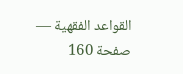القواعد الفقهية — صفحة 160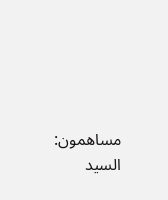مساهمون: السيد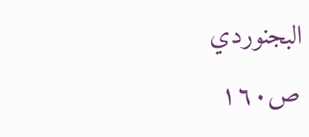البجنوردي
ص١٦٠